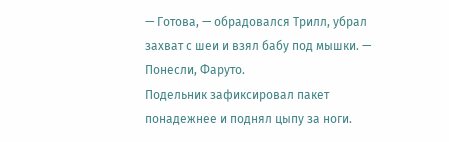— Готова, — обрадовался Трилл, убрал захват с шеи и взял бабу под мышки. — Понесли, Фаруто.
Подельник зафиксировал пакет понадежнее и поднял цыпу за ноги.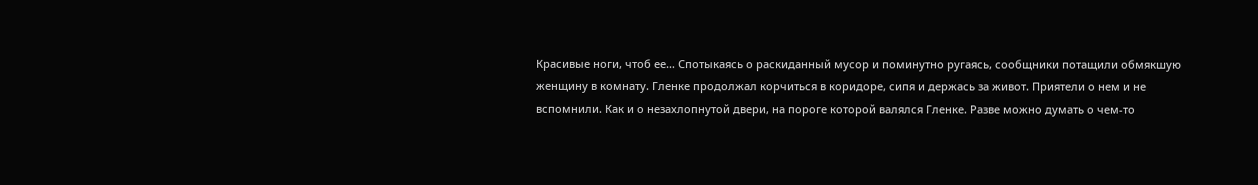Красивые ноги, чтоб ее… Спотыкаясь о раскиданный мусор и поминутно ругаясь, сообщники потащили обмякшую женщину в комнату. Гленке продолжал корчиться в коридоре, сипя и держась за живот. Приятели о нем и не вспомнили. Как и о незахлопнутой двери, на пороге которой валялся Гленке. Разве можно думать о чем-то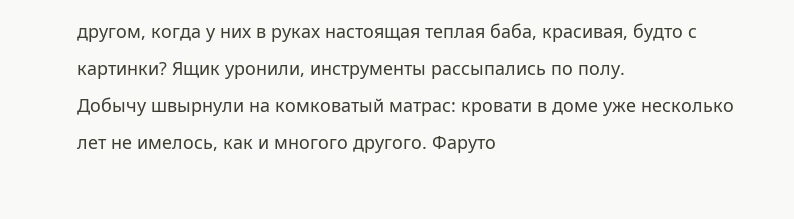другом, когда у них в руках настоящая теплая баба, красивая, будто с картинки? Ящик уронили, инструменты рассыпались по полу.
Добычу швырнули на комковатый матрас: кровати в доме уже несколько лет не имелось, как и многого другого. Фаруто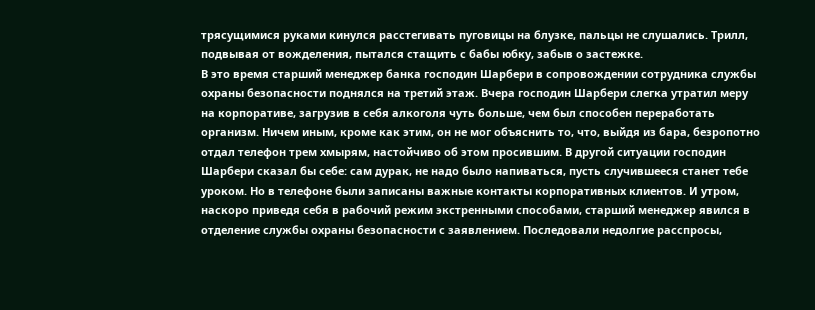трясущимися руками кинулся расстегивать пуговицы на блузке, пальцы не слушались. Трилл, подвывая от вожделения, пытался стащить с бабы юбку, забыв о застежке.
В это время старший менеджер банка господин Шарбери в сопровождении сотрудника службы охраны безопасности поднялся на третий этаж. Вчера господин Шарбери слегка утратил меру на корпоративе, загрузив в себя алкоголя чуть больше, чем был способен переработать организм. Ничем иным, кроме как этим, он не мог объяснить то, что, выйдя из бара, безропотно отдал телефон трем хмырям, настойчиво об этом просившим. В другой ситуации господин Шарбери сказал бы себе: сам дурак, не надо было напиваться, пусть случившееся станет тебе уроком. Но в телефоне были записаны важные контакты корпоративных клиентов. И утром, наскоро приведя себя в рабочий режим экстренными способами, старший менеджер явился в отделение службы охраны безопасности с заявлением. Последовали недолгие расспросы,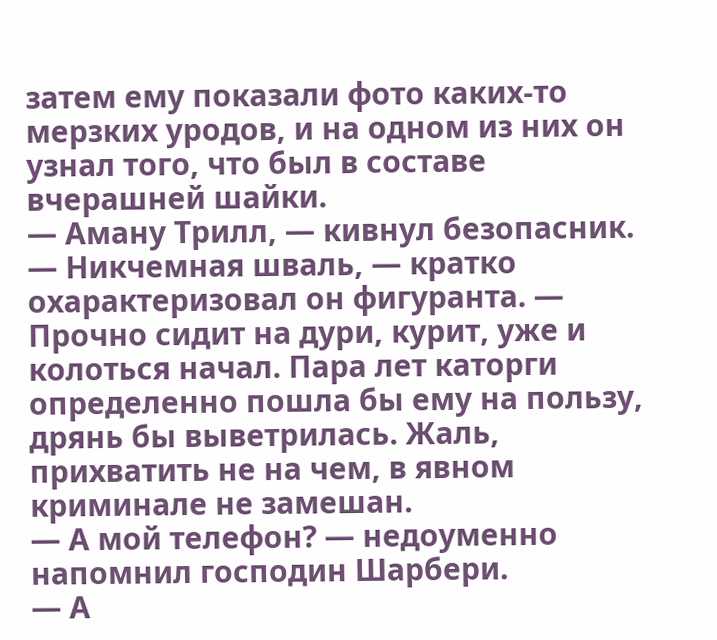затем ему показали фото каких-то мерзких уродов, и на одном из них он узнал того, что был в составе вчерашней шайки.
— Аману Трилл, — кивнул безопасник. — Никчемная шваль, — кратко охарактеризовал он фигуранта. — Прочно сидит на дури, курит, уже и колоться начал. Пара лет каторги определенно пошла бы ему на пользу, дрянь бы выветрилась. Жаль, прихватить не на чем, в явном криминале не замешан.
— А мой телефон? — недоуменно напомнил господин Шарбери.
— А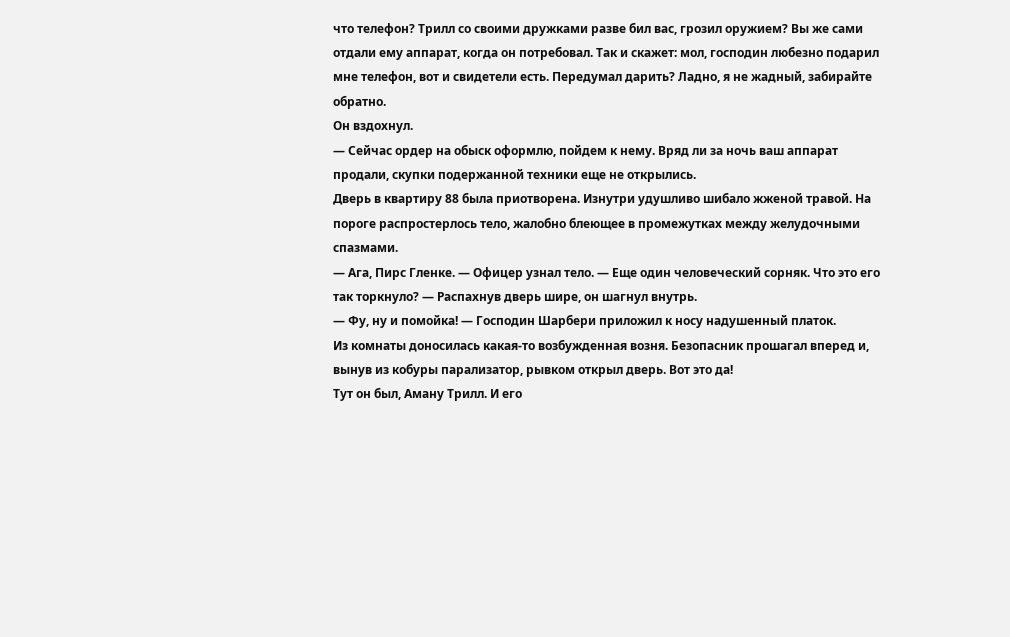что телефон? Трилл со своими дружками разве бил вас, грозил оружием? Вы же сами отдали ему аппарат, когда он потребовал. Так и скажет: мол, господин любезно подарил мне телефон, вот и свидетели есть. Передумал дарить? Ладно, я не жадный, забирайте обратно.
Он вздохнул.
— Сейчас ордер на обыск оформлю, пойдем к нему. Вряд ли за ночь ваш аппарат продали, скупки подержанной техники еще не открылись.
Дверь в квартиру 88 была приотворена. Изнутри удушливо шибало жженой травой. На пороге распростерлось тело, жалобно блеющее в промежутках между желудочными спазмами.
— Ага, Пирс Гленке. — Офицер узнал тело. — Еще один человеческий сорняк. Что это его так торкнуло? — Распахнув дверь шире, он шагнул внутрь.
— Фу, ну и помойка! — Господин Шарбери приложил к носу надушенный платок.
Из комнаты доносилась какая-то возбужденная возня. Безопасник прошагал вперед и, вынув из кобуры парализатор, рывком открыл дверь. Вот это да!
Тут он был, Аману Трилл. И его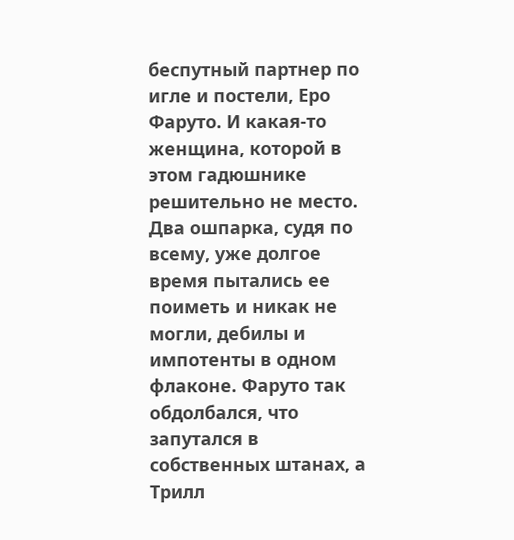беспутный партнер по игле и постели, Еро Фаруто. И какая-то женщина, которой в этом гадюшнике решительно не место. Два ошпарка, судя по всему, уже долгое время пытались ее поиметь и никак не могли, дебилы и импотенты в одном флаконе. Фаруто так обдолбался, что запутался в собственных штанах, а Трилл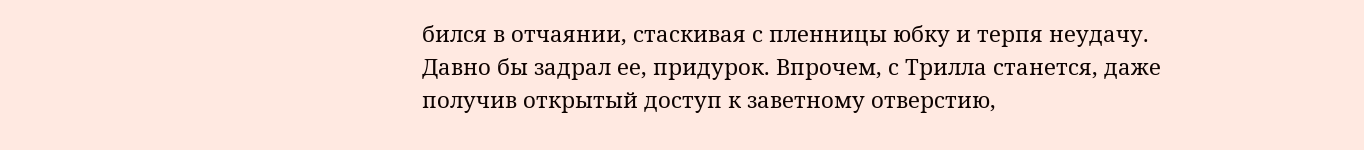бился в отчаянии, стаскивая с пленницы юбку и терпя неудачу. Давно бы задрал ее, придурок. Впрочем, с Трилла станется, даже получив открытый доступ к заветному отверстию,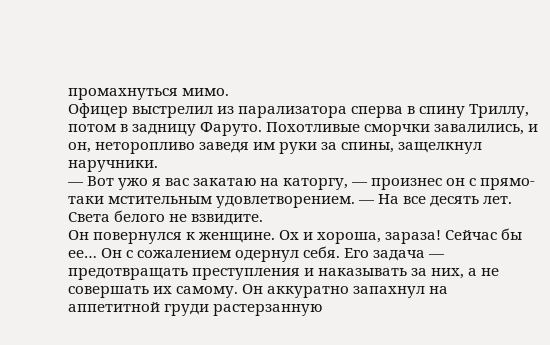промахнуться мимо.
Офицер выстрелил из парализатора сперва в спину Триллу, потом в задницу Фаруто. Похотливые сморчки завалились, и он, неторопливо заведя им руки за спины, защелкнул наручники.
— Вот ужо я вас закатаю на каторгу, — произнес он с прямо-таки мстительным удовлетворением. — На все десять лет. Света белого не взвидите.
Он повернулся к женщине. Ох и хороша, зараза! Сейчас бы ее… Он с сожалением одернул себя. Его задача — предотвращать преступления и наказывать за них, а не совершать их самому. Он аккуратно запахнул на аппетитной груди растерзанную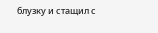блузку и стащил с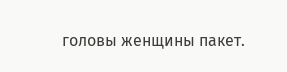головы женщины пакет.